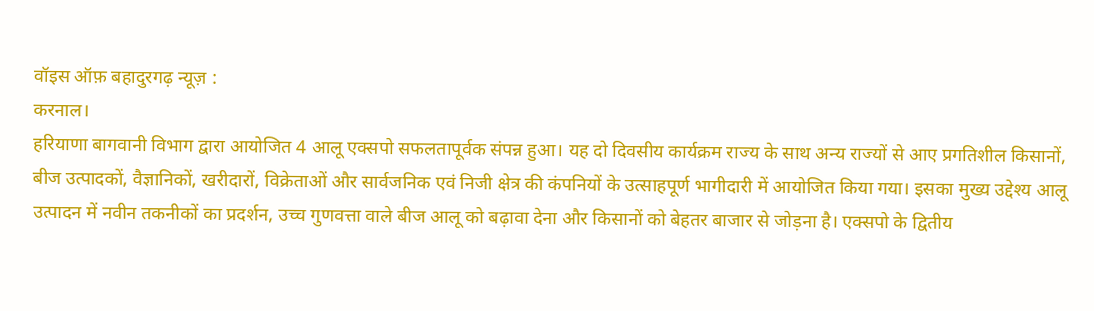वॉइस ऑफ़ बहादुरगढ़ न्यूज़ :
करनाल।
हरियाणा बागवानी विभाग द्वारा आयोजित 4 आलू एक्सपो सफलतापूर्वक संपन्न हुआ। यह दो दिवसीय कार्यक्रम राज्य के साथ अन्य राज्यों से आए प्रगतिशील किसानों, बीज उत्पादकों, वैज्ञानिकों, खरीदारों, विक्रेताओं और सार्वजनिक एवं निजी क्षेत्र की कंपनियों के उत्साहपूर्ण भागीदारी में आयोजित किया गया। इसका मुख्य उद्देश्य आलू उत्पादन में नवीन तकनीकों का प्रदर्शन, उच्च गुणवत्ता वाले बीज आलू को बढ़ावा देना और किसानों को बेहतर बाजार से जोड़ना है। एक्सपो के द्वितीय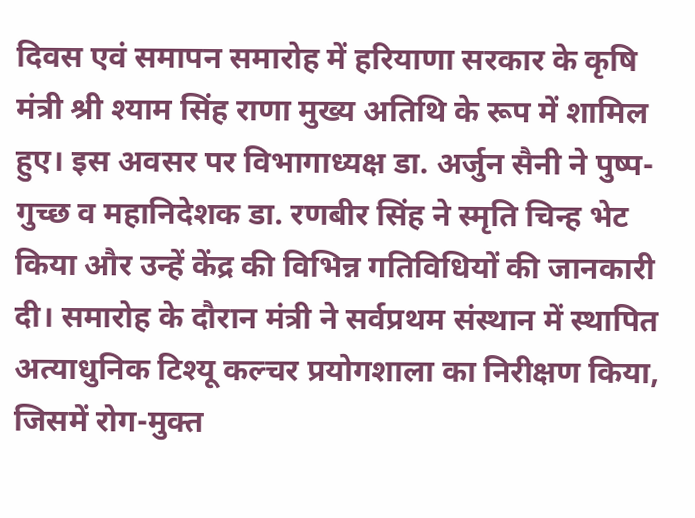दिवस एवं समापन समारोह में हरियाणा सरकार के कृषि मंत्री श्री श्याम सिंह राणा मुख्य अतिथि के रूप में शामिल हुए। इस अवसर पर विभागाध्यक्ष डा. अर्जुन सैनी ने पुष्प-गुच्छ व महानिदेशक डा. रणबीर सिंह ने स्मृति चिन्ह भेट किया और उन्हें केंद्र की विभिन्न गतिविधियों की जानकारी दी। समारोह के दौरान मंत्री ने सर्वप्रथम संस्थान में स्थापित अत्याधुनिक टिश्यू कल्चर प्रयोगशाला का निरीक्षण किया, जिसमें रोग-मुक्त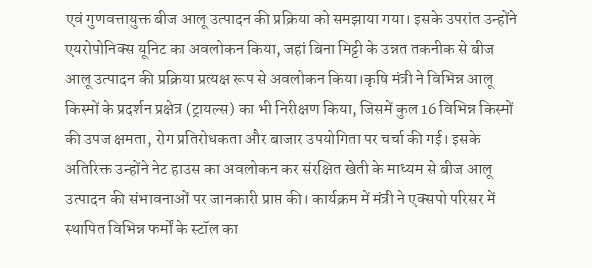एवं गुणवत्तायुक्त बीज आलू उत्पादन की प्रक्रिया को समझाया गया। इसके उपरांत उन्होंने एयरोपोनिक्स यूनिट का अवलोकन किया, जहां बिना मिट्टी के उन्नत तकनीक से बीज आलू उत्पादन की प्रक्रिया प्रत्यक्ष रूप से अवलोकन किया।कृषि मंत्री ने विभिन्न आलू किस्मों के प्रदर्शन प्रक्षेत्र (ट्रायल्स) का भी निरीक्षण किया, जिसमें कुल 16 विभिन्न किस्मों की उपज क्षमता, रोग प्रतिरोधकता और बाजार उपयोगिता पर चर्चा की गई। इसके अतिरिक्त उन्होंने नेट हाउस का अवलोकन कर संरक्षित खेती के माध्यम से बीज आलू उत्पादन की संभावनाओं पर जानकारी प्राप्त की। कार्यक्रम में मंत्री ने एक्सपो परिसर में स्थापित विभिन्न फर्मों के स्टॉल का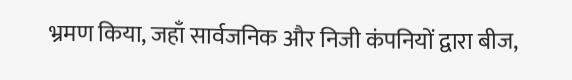भ्रमण किया, जहाँ सार्वजनिक और निजी कंपनियों द्वारा बीज,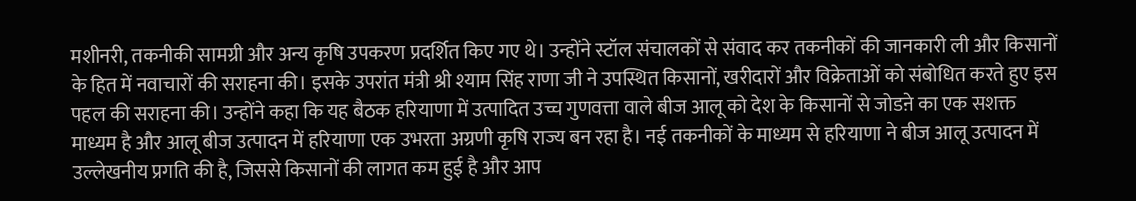मशीनरी, तकनीकी सामग्री और अन्य कृषि उपकरण प्रदर्शित किए गए थे। उन्होंने स्टॉल संचालकों से संवाद कर तकनीकों की जानकारी ली और किसानों के हित में नवाचारों की सराहना की। इसके उपरांत मंत्री श्री श्याम सिंह राणा जी ने उपस्थित किसानों, खरीदारों और विक्रेताओं को संबोधित करते हुए इस पहल की सराहना की। उन्होंने कहा कि यह बैठक हरियाणा में उत्पादित उच्च गुणवत्ता वाले बीज आलू को देश के किसानों से जोडऩे का एक सशक्त माध्यम है और आलू बीज उत्पादन में हरियाणा एक उभरता अग्रणी कृषि राज्य बन रहा है। नई तकनीकों के माध्यम से हरियाणा ने बीज आलू उत्पादन में उल्लेखनीय प्रगति की है, जिससे किसानों की लागत कम हुई है और आप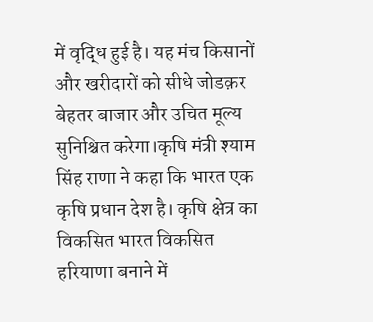में वृद्धि हुई है। यह मंच किसानों और खरीदारों को सीधे जोडक़र बेहतर बाजार और उचित मूल्य सुनिश्चित करेगा।कृषि मंत्री श्याम सिंह राणा ने कहा कि भारत एक कृषि प्रधान देश है। कृषि क्षेत्र का विकसित भारत विकसित हरियाणा बनाने में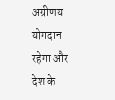अग्रीणय योगदान रहेगा और देश के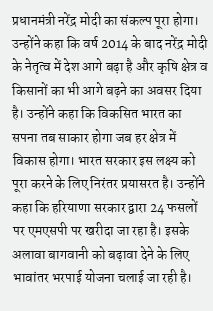प्रधानमंत्री नरेंद्र मोदी का संकल्प पूरा होगा। उन्होंने कहा कि वर्ष 2014 के बाद नरेंद्र मोदी के नेतृत्व में देश आगे बढ़ा है और कृषि क्षेत्र व किसानों का भी आगे बढ़ने का अवसर दिया है। उन्होंने कहा कि विकसित भारत का सपना तब साकार होगा जब हर क्षेत्र में विकास होगा। भारत सरकार इस लक्ष्य को पूरा करने के लिए निरंतर प्रयासरत है। उन्होंने कहा कि हरियाणा सरकार द्वारा 24 फसलों पर एमएसपी पर खरीदा जा रहा है। इसके अलावा बागवानी को बढ़ावा देने के लिए भावांतर भरपाई योजना चलाई जा रही है।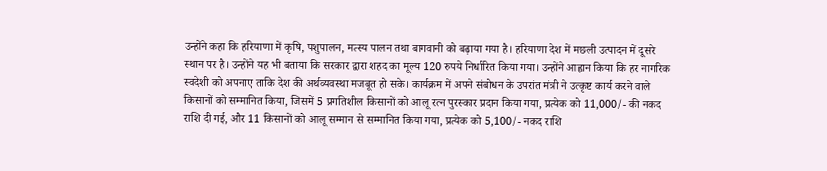उन्होंने कहा कि हरियाणा में कृषि, पशुपालन, मत्स्य पालन तथा बागवानी को बढ़ाया गया है। हरियाणा देश में मछली उत्पादन में दूसरे स्थान पर है। उन्होंने यह भी बताया कि सरकार द्वारा शहद का मूल्य 120 रुपये निर्धारित किया गया। उन्होंने आह्वान किया कि हर नागरिक स्वदेशी को अपनाए ताकि देश की अर्थव्यवस्था मजबूत हो सके। कार्यक्रम में अपने संबोधन के उपरांत मंत्री ने उत्कृष्ट कार्य करने वाले किसानों को सम्मानित किया, जिसमें 5 प्रगतिशील किसानों को आलू रत्न पुरस्कार प्रदान किया गया, प्रत्येक को 11,000/- की नकद राशि दी गई, और 11 किसानों को आलू सम्मान से सम्मानित किया गया, प्रत्येक को 5,100/- नकद राशि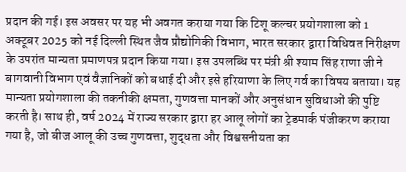प्रदान की गई। इस अवसर पर यह भी अवगत कराया गया कि टिशू कल्चर प्रयोगशाला को 1 अक्टूबर 2025 को नई दिल्ली स्थित जैव प्रौद्योगिकी विभाग, भारत सरकार द्वारा विधिवत निरीक्षण के उपरांत मान्यता प्रमाणपत्र प्रदान किया गया। इस उपलब्धि पर मंत्री श्री श्याम सिंह राणा जी ने बागवानी विभाग एवं वैज्ञानिकों को बधाई दी और इसे हरियाणा के लिए गर्व का विषय बताया। यह मान्यता प्रयोगशाला की तकनीकी क्षमता, गुणवत्ता मानकों और अनुसंधान सुविधाओं की पुष्टि करती है। साथ ही, वर्ष 2024 में राज्य सरकार द्वारा हर आलू लोगों का ट्रेडमार्क पंजीकरण कराया गया है, जो बीज आलू की उच्च गुणवत्ता, शुद्धता और विश्वसनीयता का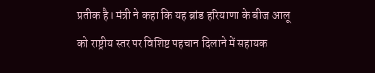प्रतीक है। मंत्री ने कहा कि यह ब्रांड हरियाणा के बीज आलू को राष्ट्रीय स्तर पर विशिष्ट पहचान दिलाने में सहायक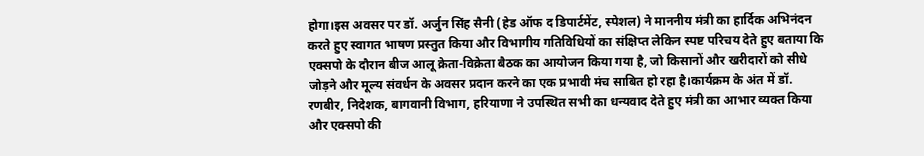होगा।इस अवसर पर डॉ. अर्जुन सिंह सैनी (हेड ऑफ द डिपार्टमेंट, स्पेशल) ने माननीय मंत्री का हार्दिक अभिनंदन करते हुए स्वागत भाषण प्रस्तुत किया और विभागीय गतिविधियों का संक्षिप्त लेकिन स्पष्ट परिचय देते हुए बताया कि एक्सपो के दौरान बीज आलू क्रेता-विक्रेता बैठक का आयोजन किया गया है, जो किसानों और खरीदारों को सीधे जोड़ने और मूल्य संवर्धन के अवसर प्रदान करने का एक प्रभावी मंच साबित हो रहा है।कार्यक्रम के अंत में डॉ. रणबीर, निदेशक, बागवानी विभाग, हरियाणा ने उपस्थित सभी का धन्यवाद देते हुए मंत्री का आभार व्यक्त किया और एक्सपो की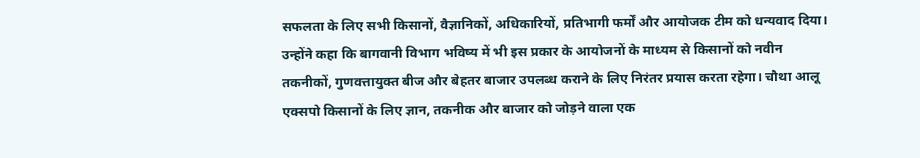सफलता के लिए सभी किसानों, वैज्ञानिकों, अधिकारियों, प्रतिभागी फर्मों और आयोजक टीम को धन्यवाद दिया। उन्होंने कहा कि बागवानी विभाग भविष्य में भी इस प्रकार के आयोजनों के माध्यम से किसानों को नवीन तकनीकों, गुणवत्तायुक्त बीज और बेहतर बाजार उपलब्ध कराने के लिए निरंतर प्रयास करता रहेगा। चौथा आलू एक्सपो किसानों के लिए ज्ञान, तकनीक और बाजार को जोड़ने वाला एक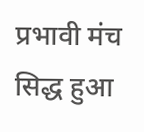प्रभावी मंच सिद्ध हुआ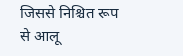जिससे निश्चित रूप से आलू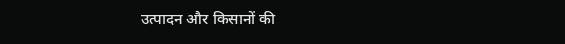उत्पादन और किसानों की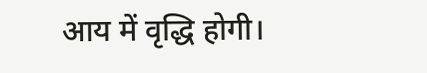आय में वृद्धि होगी।